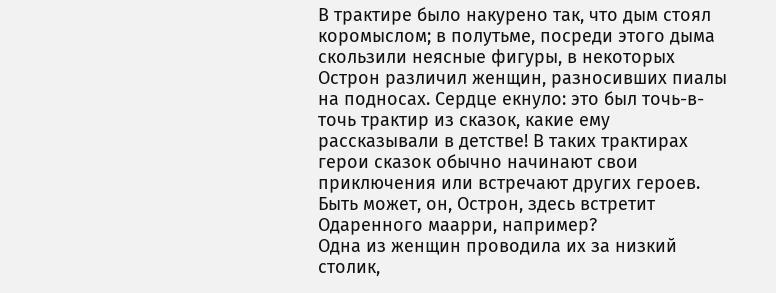В трактире было накурено так, что дым стоял коромыслом; в полутьме, посреди этого дыма скользили неясные фигуры, в некоторых Острон различил женщин, разносивших пиалы на подносах. Сердце екнуло: это был точь-в-точь трактир из сказок, какие ему рассказывали в детстве! В таких трактирах герои сказок обычно начинают свои приключения или встречают других героев. Быть может, он, Острон, здесь встретит Одаренного маарри, например?
Одна из женщин проводила их за низкий столик,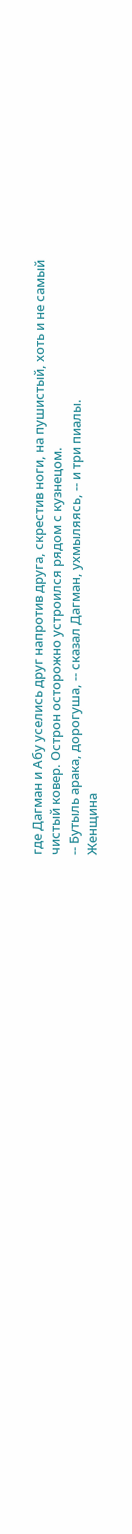где Дагман и Абу уселись друг напротив друга, скрестив ноги, на пушистый, хоть и не самый чистый ковер. Острон осторожно устроился рядом с кузнецом.
-- Бутыль арака, дорогуша, -- сказал Дагман, ухмыляясь, -- и три пиалы.
Женщина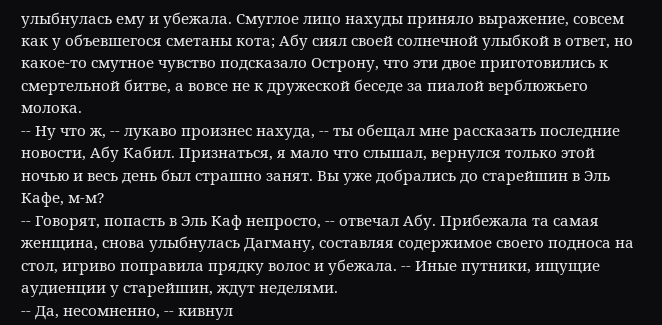улыбнулась ему и убежала. Смуглое лицо нахуды приняло выражение, совсем как у объевшегося сметаны кота; Абу сиял своей солнечной улыбкой в ответ, но какое-то смутное чувство подсказало Острону, что эти двое приготовились к смертельной битве, а вовсе не к дружеской беседе за пиалой верблюжьего молока.
-- Ну что ж, -- лукаво произнес нахуда, -- ты обещал мне рассказать последние новости, Абу Кабил. Признаться, я мало что слышал, вернулся только этой ночью и весь день был страшно занят. Вы уже добрались до старейшин в Эль Кафе, м-м?
-- Говорят, попасть в Эль Каф непросто, -- отвечал Абу. Прибежала та самая женщина, снова улыбнулась Дагману, составляя содержимое своего подноса на стол, игриво поправила прядку волос и убежала. -- Иные путники, ищущие аудиенции у старейшин, ждут неделями.
-- Да, несомненно, -- кивнул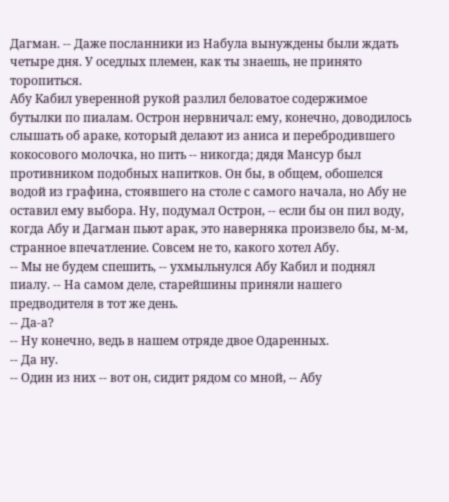Дагман. -- Даже посланники из Набула вынуждены были ждать четыре дня. У оседлых племен, как ты знаешь, не принято торопиться.
Абу Кабил уверенной рукой разлил беловатое содержимое бутылки по пиалам. Острон нервничал: ему, конечно, доводилось слышать об араке, который делают из аниса и перебродившего кокосового молочка, но пить -- никогда; дядя Мансур был противником подобных напитков. Он бы, в общем, обошелся водой из графина, стоявшего на столе с самого начала, но Абу не оставил ему выбора. Ну, подумал Острон, -- если бы он пил воду, когда Абу и Дагман пьют арак, это наверняка произвело бы, м-м, странное впечатление. Совсем не то, какого хотел Абу.
-- Мы не будем спешить, -- ухмыльнулся Абу Кабил и поднял пиалу. -- На самом деле, старейшины приняли нашего предводителя в тот же день.
-- Да-а?
-- Ну конечно, ведь в нашем отряде двое Одаренных.
-- Да ну.
-- Один из них -- вот он, сидит рядом со мной, -- Абу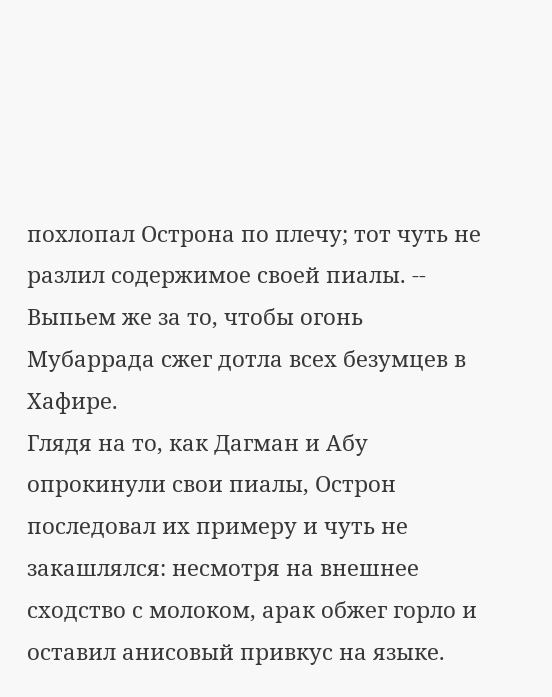похлопал Острона по плечу; тот чуть не разлил содержимое своей пиалы. -- Выпьем же за то, чтобы огонь Мубаррада сжег дотла всех безумцев в Хафире.
Глядя на то, как Дагман и Абу опрокинули свои пиалы, Острон последовал их примеру и чуть не закашлялся: несмотря на внешнее сходство с молоком, арак обжег горло и оставил анисовый привкус на языке.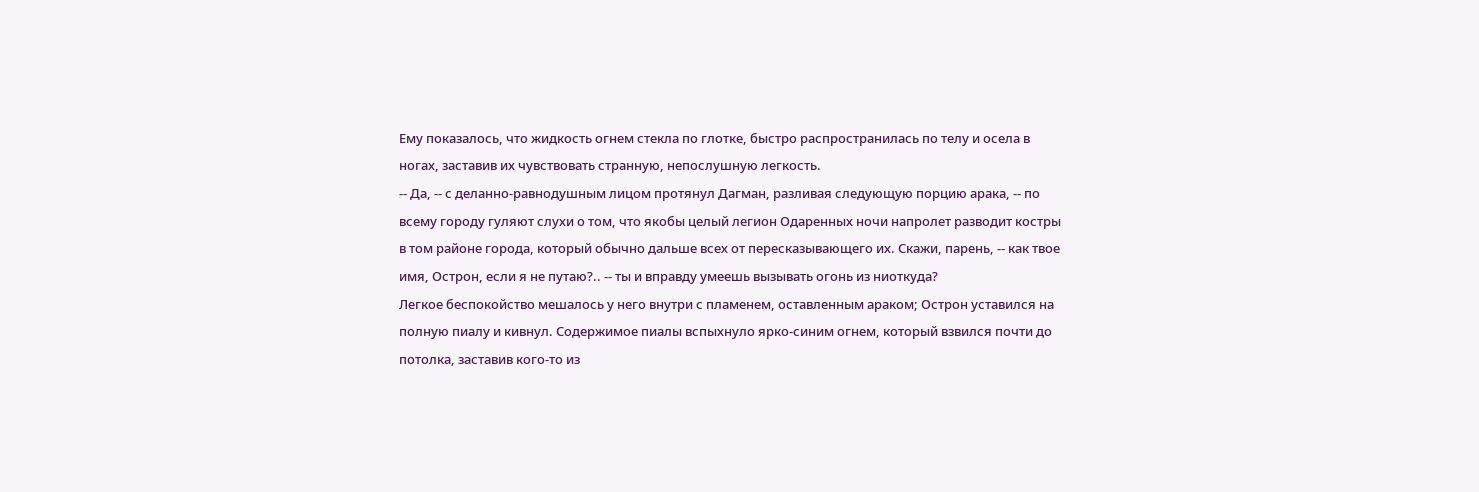Ему показалось, что жидкость огнем стекла по глотке, быстро распространилась по телу и осела в ногах, заставив их чувствовать странную, непослушную легкость.
-- Да, -- с деланно-равнодушным лицом протянул Дагман, разливая следующую порцию арака, -- по всему городу гуляют слухи о том, что якобы целый легион Одаренных ночи напролет разводит костры в том районе города, который обычно дальше всех от пересказывающего их. Скажи, парень, -- как твое имя, Острон, если я не путаю?.. -- ты и вправду умеешь вызывать огонь из ниоткуда?
Легкое беспокойство мешалось у него внутри с пламенем, оставленным араком; Острон уставился на полную пиалу и кивнул. Содержимое пиалы вспыхнуло ярко-синим огнем, который взвился почти до потолка, заставив кого-то из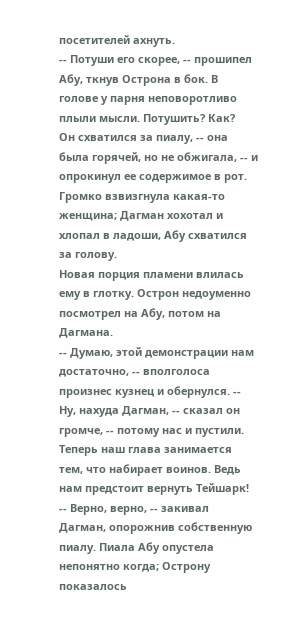посетителей ахнуть.
-- Потуши его скорее, -- прошипел Абу, ткнув Острона в бок. В голове у парня неповоротливо плыли мысли. Потушить? Как?
Он схватился за пиалу, -- она была горячей, но не обжигала, -- и опрокинул ее содержимое в рот. Громко взвизгнула какая-то женщина; Дагман хохотал и хлопал в ладоши, Абу схватился за голову.
Новая порция пламени влилась ему в глотку. Острон недоуменно посмотрел на Абу, потом на Дагмана.
-- Думаю, этой демонстрации нам достаточно, -- вполголоса произнес кузнец и обернулся. -- Ну, нахуда Дагман, -- сказал он громче, -- потому нас и пустили. Теперь наш глава занимается тем, что набирает воинов. Ведь нам предстоит вернуть Тейшарк!
-- Верно, верно, -- закивал Дагман, опорожнив собственную пиалу. Пиала Абу опустела непонятно когда; Острону показалось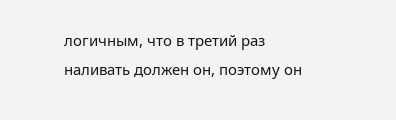логичным, что в третий раз наливать должен он, поэтому он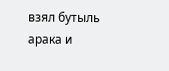взял бутыль арака и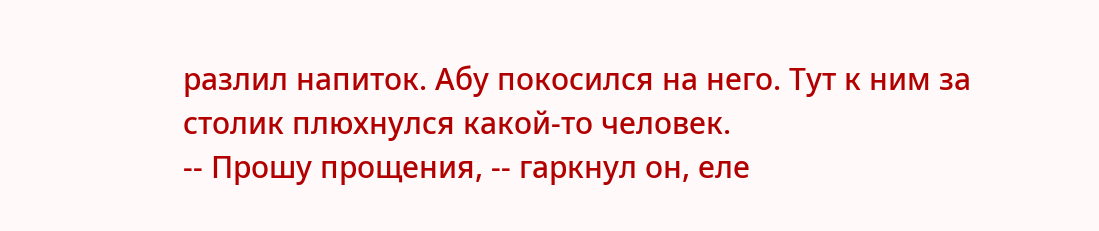разлил напиток. Абу покосился на него. Тут к ним за столик плюхнулся какой-то человек.
-- Прошу прощения, -- гаркнул он, еле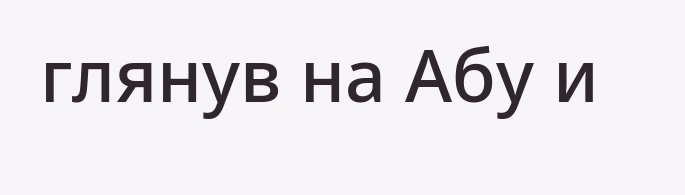глянув на Абу и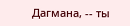Дагмана, -- ты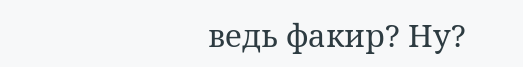ведь факир? Ну?